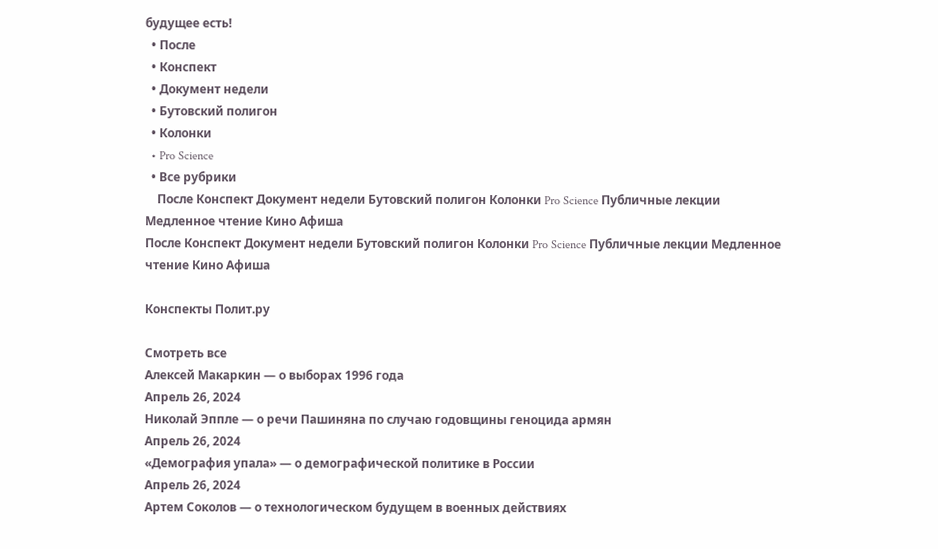будущее есть!
  • После
  • Конспект
  • Документ недели
  • Бутовский полигон
  • Колонки
  • Pro Science
  • Все рубрики
    После Конспект Документ недели Бутовский полигон Колонки Pro Science Публичные лекции Медленное чтение Кино Афиша
После Конспект Документ недели Бутовский полигон Колонки Pro Science Публичные лекции Медленное чтение Кино Афиша

Конспекты Полит.ру

Смотреть все
Алексей Макаркин — о выборах 1996 года
Апрель 26, 2024
Николай Эппле — о речи Пашиняна по случаю годовщины геноцида армян
Апрель 26, 2024
«Демография упала» — о демографической политике в России
Апрель 26, 2024
Артем Соколов — о технологическом будущем в военных действиях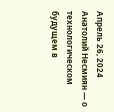Апрель 26, 2024
Анатолий Несмиян — о технологическом будущем в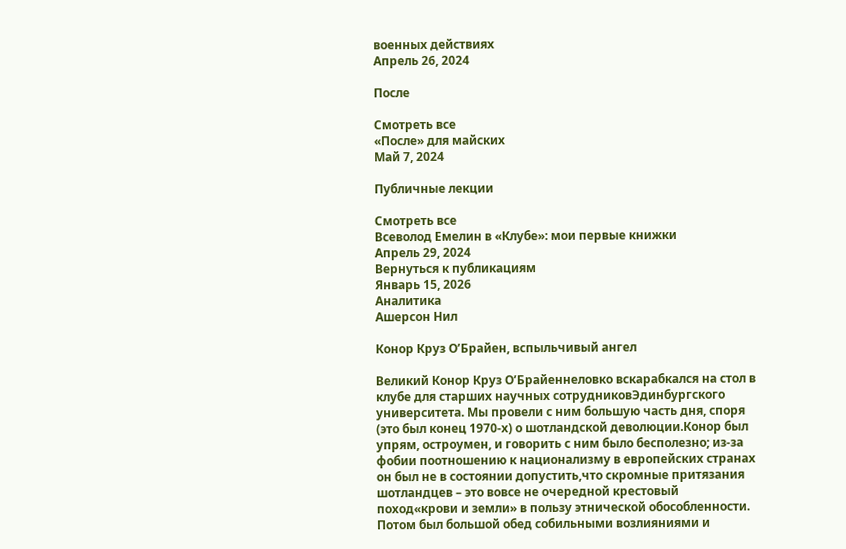военных действиях
Апрель 26, 2024

После

Смотреть все
«После» для майских
Май 7, 2024

Публичные лекции

Смотреть все
Всеволод Емелин в «Клубе»: мои первые книжки
Апрель 29, 2024
Вернуться к публикациям
Январь 15, 2026
Аналитика
Ашерсон Нил

Конор Круз О’Брайен, вспыльчивый ангел

Великий Конор Круз О’Брайеннеловко вскарабкался на стол в клубе для старших научных сотрудниковЭдинбургского университета. Мы провели с ним большую часть дня, споря (это был конец 1970-х) о шотландской деволюции.Конор был упрям, остроумен, и говорить с ним было бесполезно; из-за фобии поотношению к национализму в европейских странах он был не в состоянии допустить,что скромные притязания шотландцев – это вовсе не очередной крестовый поход«крови и земли» в пользу этнической обособленности. Потом был большой обед собильными возлияниями и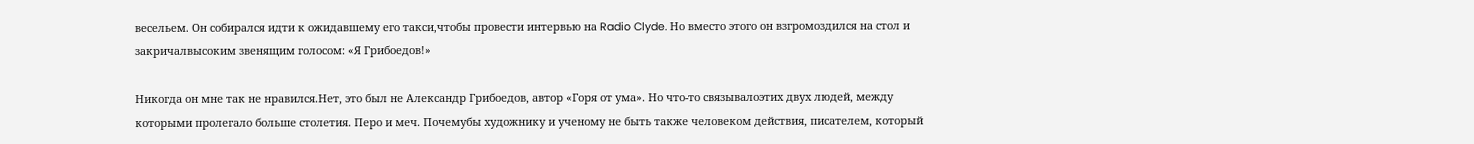весельем. Он собирался идти к ожидавшему его такси,чтобы провести интервью на Radio Clyde. Но вместо этого он взгромоздился на стол и закричалвысоким звенящим голосом: «Я Грибоедов!»

Никогда он мне так не нравился.Нет, это был не Александр Грибоедов, автор «Горя от ума». Но что-то связывалоэтих двух людей, между которыми пролегало больше столетия. Перо и меч. Почемубы художнику и ученому не быть также человеком действия, писателем, который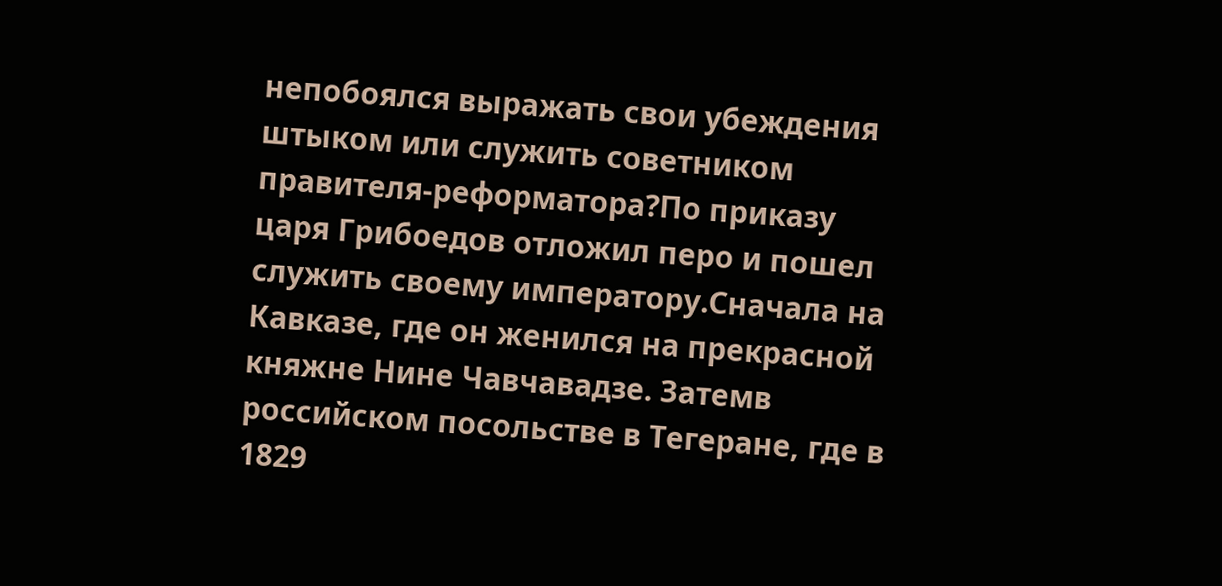непобоялся выражать свои убеждения штыком или служить советником правителя-реформатора?По приказу царя Грибоедов отложил перо и пошел служить своему императору.Сначала на Кавказе, где он женился на прекрасной княжне Нине Чавчавадзе. Затемв российском посольстве в Тегеране, где в 1829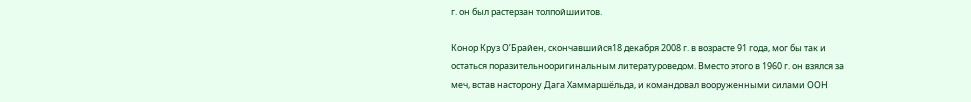г. он был растерзан толпойшиитов.

Конор Круз О’Брайен, скончавшийся18 декабря 2008 г. в возрасте 91 года, мог бы так и остаться поразительнооригинальным литературоведом. Вместо этого в 1960 г. он взялся за меч, встав насторону Дага Хаммаршёльда, и командовал вооруженными силами ООН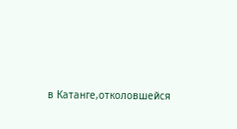в Катанге,отколовшейся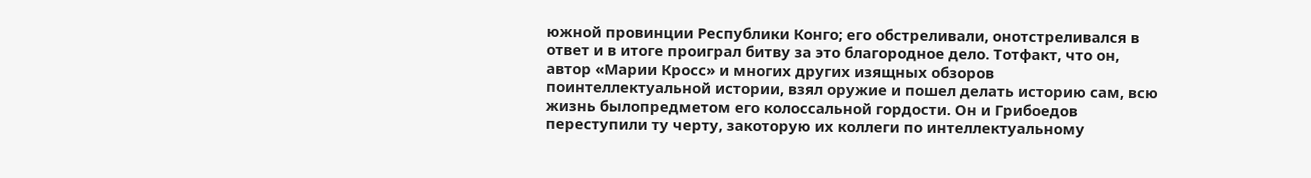южной провинции Республики Конго; его обстреливали, онотстреливался в ответ и в итоге проиграл битву за это благородное дело. Тотфакт, что он, автор «Марии Кросс» и многих других изящных обзоров поинтеллектуальной истории, взял оружие и пошел делать историю сам, всю жизнь былопредметом его колоссальной гордости. Он и Грибоедов переступили ту черту, закоторую их коллеги по интеллектуальному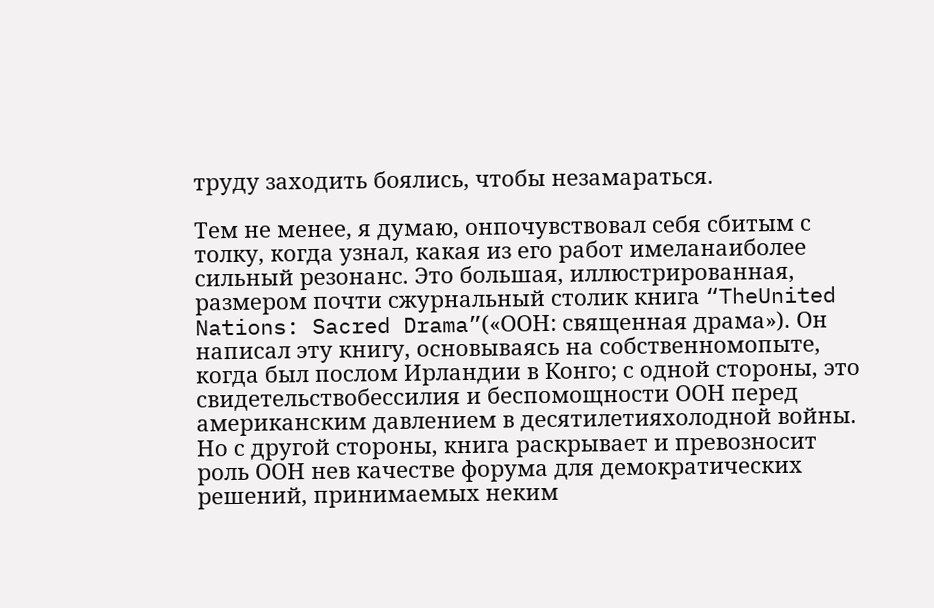труду заходить боялись, чтобы незамараться.

Тем не менее, я думаю, онпочувствовал себя сбитым с толку, когда узнал, какая из его работ имеланаиболее сильный резонанс. Это большая, иллюстрированная, размером почти сжурнальный столик книга “TheUnited Nations: Sacred Drama”(«ООН: священная драма»). Он написал эту книгу, основываясь на собственномопыте, когда был послом Ирландии в Конго; с одной стороны, это свидетельствобессилия и беспомощности ООН перед американским давлением в десятилетияхолодной войны. Но с другой стороны, книга раскрывает и превозносит роль ООН нев качестве форума для демократических решений, принимаемых неким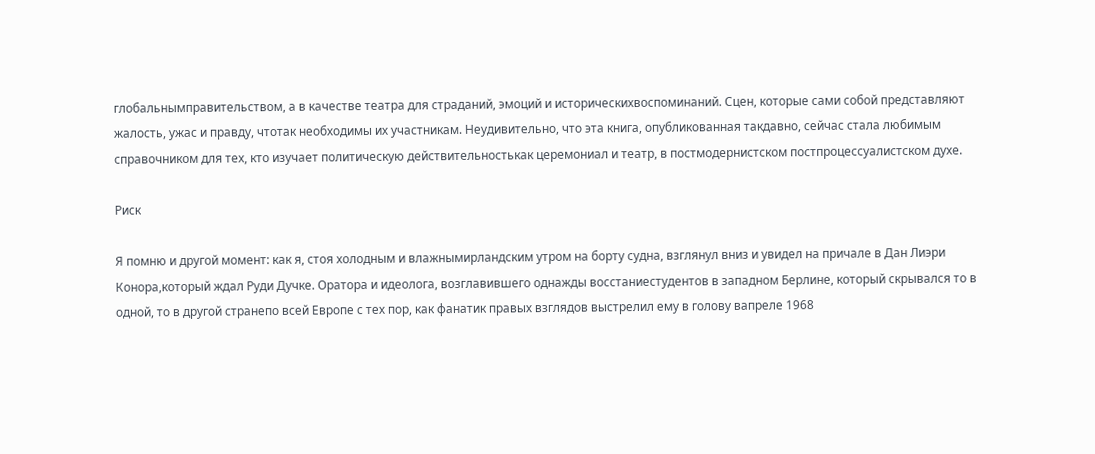глобальнымправительством, а в качестве театра для страданий, эмоций и историческихвоспоминаний. Сцен, которые сами собой представляют жалость, ужас и правду, чтотак необходимы их участникам. Неудивительно, что эта книга, опубликованная такдавно, сейчас стала любимым справочником для тех, кто изучает политическую действительностькак церемониал и театр, в постмодернистском постпроцессуалистском духе.

Риск

Я помню и другой момент: как я, стоя холодным и влажнымирландским утром на борту судна, взглянул вниз и увидел на причале в Дан Лиэри Конора,который ждал Руди Дучке. Оратора и идеолога, возглавившего однажды восстаниестудентов в западном Берлине, который скрывался то в одной, то в другой странепо всей Европе с тех пор, как фанатик правых взглядов выстрелил ему в голову вапреле 1968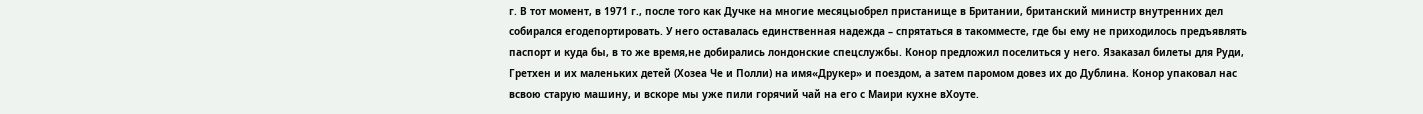г. В тот момент, в 1971 г., после того как Дучке на многие месяцыобрел пристанище в Британии, британский министр внутренних дел собирался егодепортировать. У него оставалась единственная надежда – спрятаться в такомместе, где бы ему не приходилось предъявлять паспорт и куда бы, в то же время,не добирались лондонские спецслужбы. Конор предложил поселиться у него. Язаказал билеты для Руди, Гретхен и их маленьких детей (Хозеа Че и Полли) на имя«Друкер» и поездом, а затем паромом довез их до Дублина. Конор упаковал нас всвою старую машину, и вскоре мы уже пили горячий чай на его с Маири кухне вХоуте.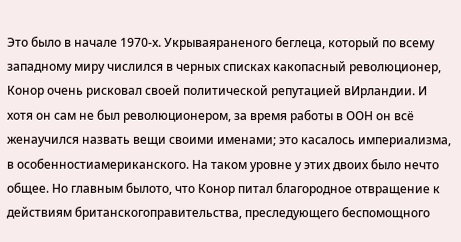Это было в начале 1970-х. Укрываяраненого беглеца, который по всему западному миру числился в черных списках какопасный революционер, Конор очень рисковал своей политической репутацией вИрландии. И хотя он сам не был революционером, за время работы в ООН он всё женаучился назвать вещи своими именами; это касалось империализма, в особенностиамериканского. На таком уровне у этих двоих было нечто общее. Но главным былото, что Конор питал благородное отвращение к действиям британскогоправительства, преследующего беспомощного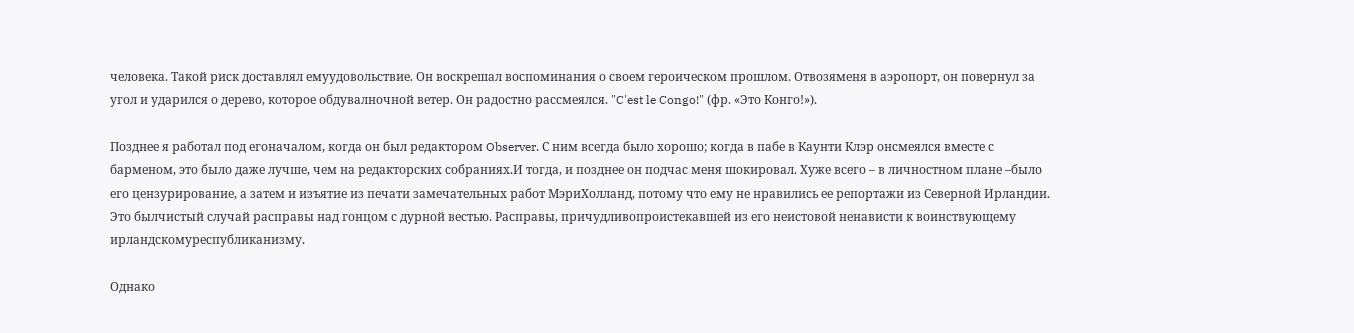человека. Такой риск доставлял емуудовольствие. Он воскрешал воспоминания о своем героическом прошлом. Отвозяменя в аэропорт, он повернул за угол и ударился о дерево, которое обдувалночной ветер. Он радостно рассмеялся. "C'est le Congo!" (фр. «Это Конго!»).

Позднее я работал под егоначалом, когда он был редактором Observer. С ним всегда было хорошо; когда в пабе в Каунти Клэр онсмеялся вместе с барменом, это было даже лучше, чем на редакторских собраниях.И тогда, и позднее он подчас меня шокировал. Хуже всего – в личностном плане –было его цензурирование, а затем и изъятие из печати замечательных работ МэриХолланд, потому что ему не нравились ее репортажи из Северной Ирландии. Это былчистый случай расправы над гонцом с дурной вестью. Расправы, причудливопроистекавшей из его неистовой ненависти к воинствующему ирландскомуреспубликанизму.

Однако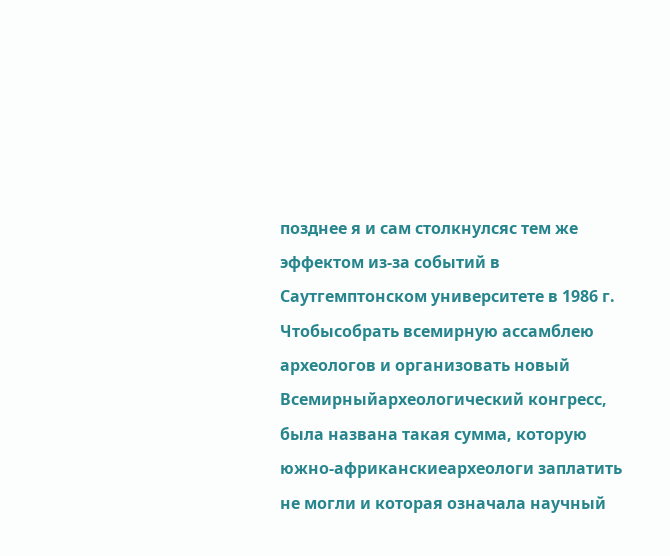позднее я и сам столкнулсяс тем же эффектом из-за событий в Саутгемптонском университете в 1986 г. Чтобысобрать всемирную ассамблею археологов и организовать новый Всемирныйархеологический конгресс, была названа такая сумма, которую южно-африканскиеархеологи заплатить не могли и которая означала научный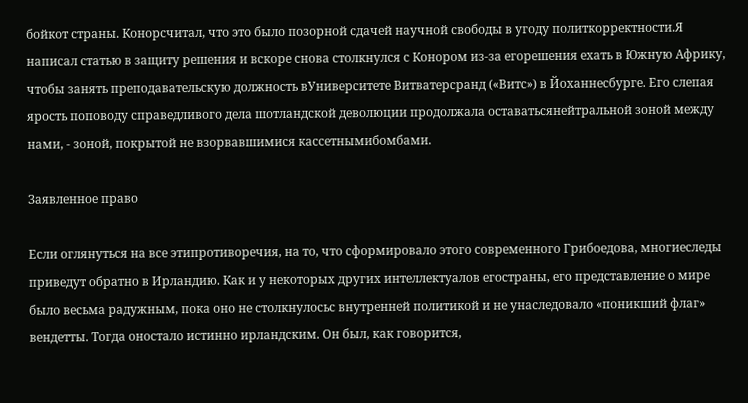бойкот страны. Конорсчитал, что это было позорной сдачей научной свободы в угоду политкорректности.Я написал статью в защиту решения и вскоре снова столкнулся с Конором из-за егорешения ехать в Южную Африку, чтобы занять преподавательскую должность вУниверситете Витватерсранд («Витс») в Йоханнесбурге. Его слепая ярость поповоду справедливого дела шотландской деволюции продолжала оставатьсянейтральной зоной между нами, - зоной, покрытой не взорвавшимися кассетнымибомбами.

Заявленное право

Если оглянуться на все этипротиворечия, на то, что сформировало этого современного Грибоедова, многиеследы приведут обратно в Ирландию. Как и у некоторых других интеллектуалов егостраны, его представление о мире было весьма радужным, пока оно не столкнулосьс внутренней политикой и не унаследовало «поникший флаг» вендетты. Тогда оностало истинно ирландским. Он был, как говорится,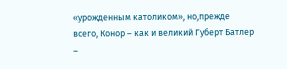«урожденным католиком», но,прежде всего, Конор – как и великий Губерт Батлер –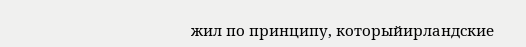жил по принципу, которыйирландские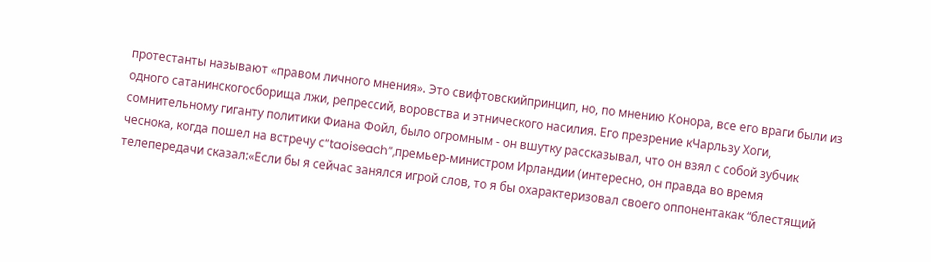протестанты называют «правом личного мнения». Это свифтовскийпринцип, но, по мнению Конора, все его враги были из одного сатанинскогосборища лжи, репрессий, воровства и этнического насилия. Его презрение кЧарльзу Хоги, сомнительному гиганту политики Фиана Фойл, было огромным - он вшутку рассказывал, что он взял с собой зубчик чеснока, когда пошел на встречу с“taoiseach”,премьер-министром Ирландии (интересно, он правда во время телепередачи сказал:«Если бы я сейчас занялся игрой слов, то я бы охарактеризовал своего оппонентакак “блестящий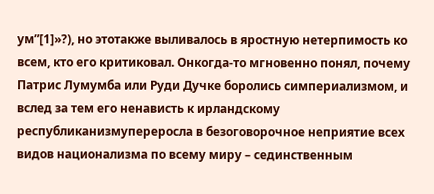ум”[1]»?), но этотакже выливалось в яростную нетерпимость ко всем, кто его критиковал. Онкогда-то мгновенно понял, почему Патрис Лумумба или Руди Дучке боролись симпериализмом, и вслед за тем его ненависть к ирландскому республиканизмупереросла в безоговорочное неприятие всех видов национализма по всему миру – сединственным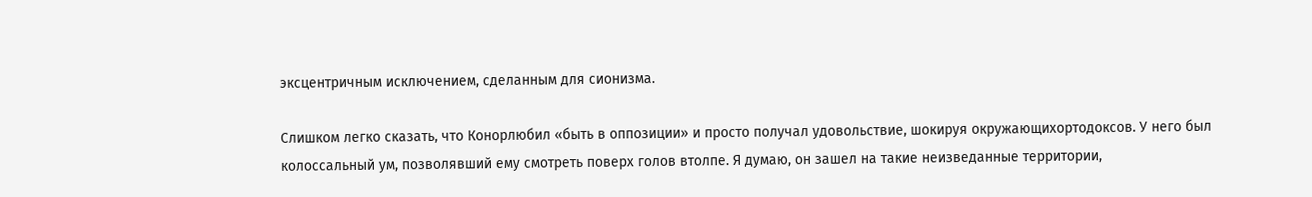эксцентричным исключением, сделанным для сионизма.

Слишком легко сказать, что Конорлюбил «быть в оппозиции» и просто получал удовольствие, шокируя окружающихортодоксов. У него был колоссальный ум, позволявший ему смотреть поверх голов втолпе. Я думаю, он зашел на такие неизведанные территории,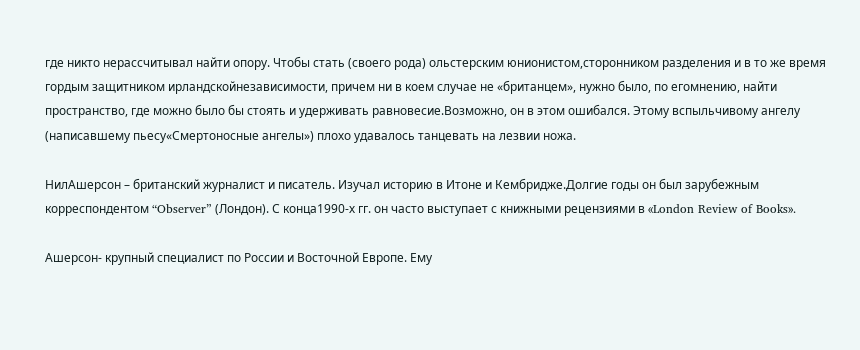где никто нерассчитывал найти опору. Чтобы стать (своего рода) ольстерским юнионистом,сторонником разделения и в то же время гордым защитником ирландскойнезависимости, причем ни в коем случае не «британцем», нужно было, по егомнению, найти пространство, где можно было бы стоять и удерживать равновесие.Возможно, он в этом ошибался. Этому вспыльчивому ангелу (написавшему пьесу«Смертоносные ангелы») плохо удавалось танцевать на лезвии ножа.

НилАшерсон – британский журналист и писатель. Изучал историю в Итоне и Кембридже.Долгие годы он был зарубежным корреспондентом “Observer” (Лондон). С конца1990-х гг. он часто выступает с книжными рецензиями в «London Review of Books».

Ашерсон- крупный специалист по России и Восточной Европе. Ему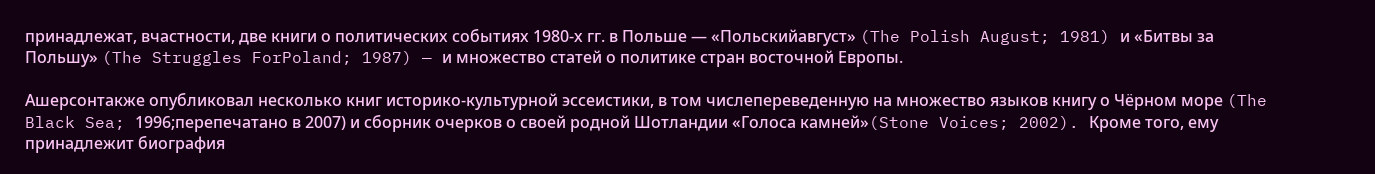принадлежат, вчастности, две книги о политических событиях 1980-х гг. в Польше — «Польскийавгуст» (The Polish August; 1981) и «Битвы за Польшу» (The Struggles ForPoland; 1987) — и множество статей о политике стран восточной Европы.

Ашерсонтакже опубликовал несколько книг историко-культурной эссеистики, в том числепереведенную на множество языков книгу о Чёрном море (The Black Sea; 1996;перепечатано в 2007) и сборник очерков о своей родной Шотландии «Голоса камней»(Stone Voices; 2002). Кроме того, ему принадлежит биография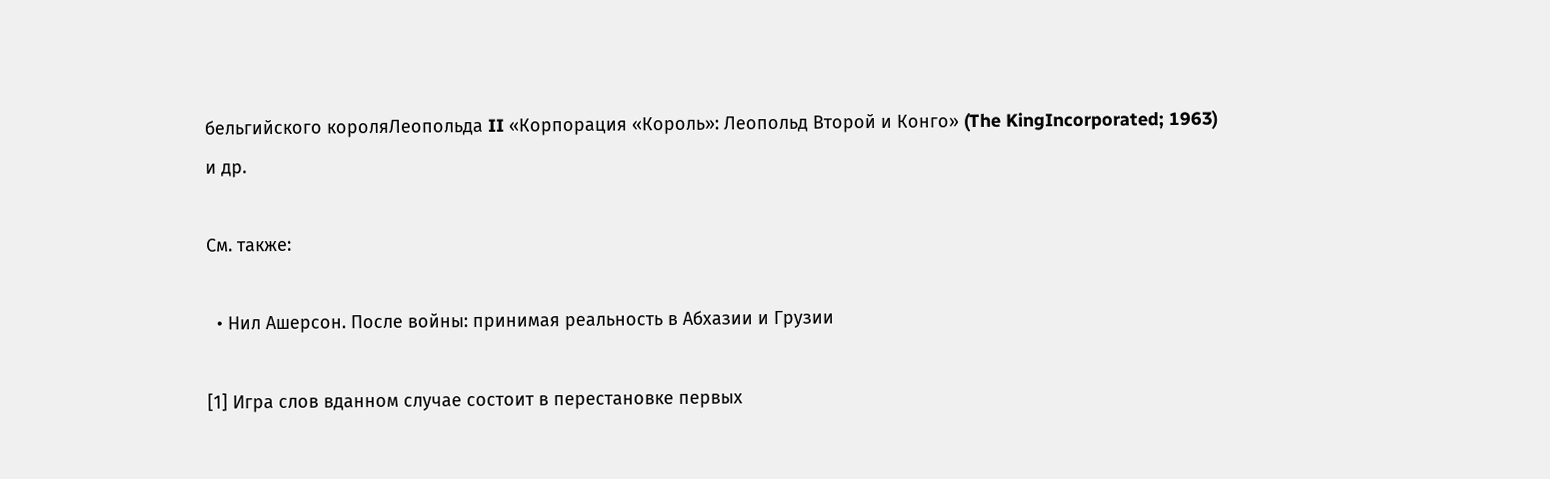бельгийского короляЛеопольда II «Корпорация «Король»: Леопольд Второй и Конго» (The KingIncorporated; 1963) и др.

См. также:

  • Нил Ашерсон. После войны: принимая реальность в Абхазии и Грузии

[1] Игра слов вданном случае состоит в перестановке первых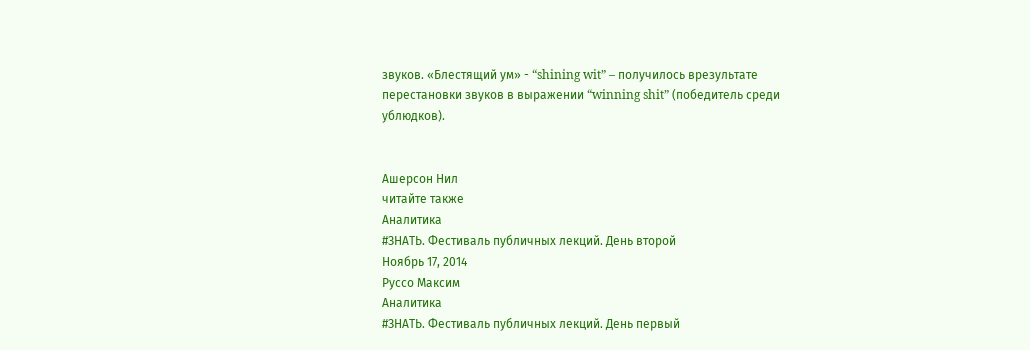звуков. «Блестящий ум» - “shining wit” – получилось врезультате перестановки звуков в выражении “winning shit” (победитель среди ублюдков).


Ашерсон Нил
читайте также
Аналитика
#ЗНАТЬ. Фестиваль публичных лекций. День второй
Ноябрь 17, 2014
Руссо Максим
Аналитика
#ЗНАТЬ. Фестиваль публичных лекций. День первый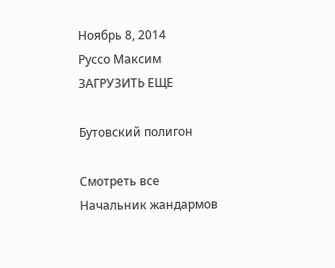Ноябрь 8, 2014
Руссо Максим
ЗАГРУЗИТЬ ЕЩЕ

Бутовский полигон

Смотреть все
Начальник жандармов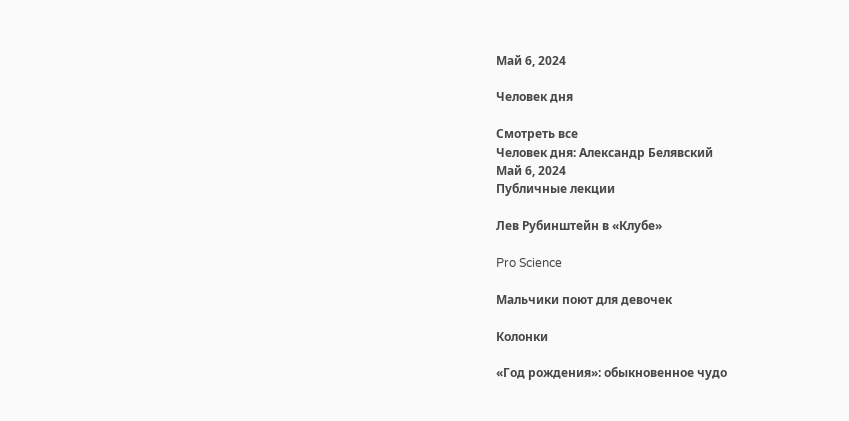Май 6, 2024

Человек дня

Смотреть все
Человек дня: Александр Белявский
Май 6, 2024
Публичные лекции

Лев Рубинштейн в «Клубе»

Pro Science

Мальчики поют для девочек

Колонки

«Год рождения»: обыкновенное чудо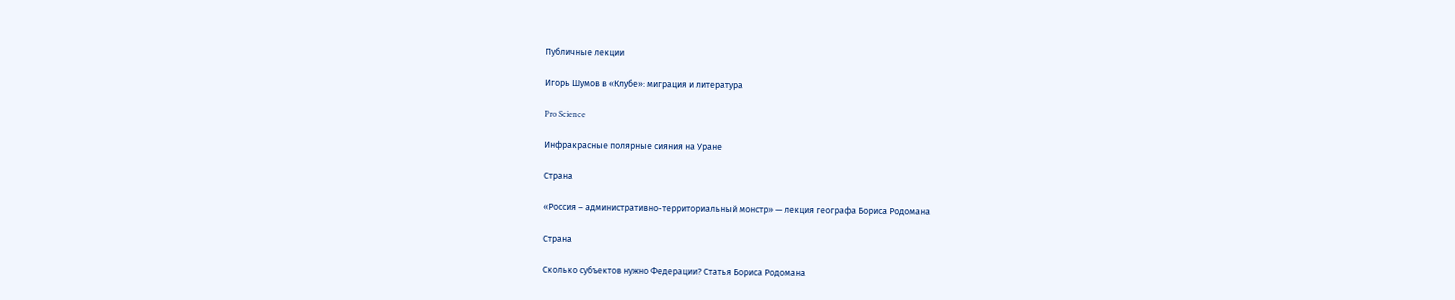Публичные лекции

Игорь Шумов в «Клубе»: миграция и литература

Pro Science

Инфракрасные полярные сияния на Уране

Страна

«Россия – административно-территориальный монстр» — лекция географа Бориса Родомана

Страна

Сколько субъектов нужно Федерации? Статья Бориса Родомана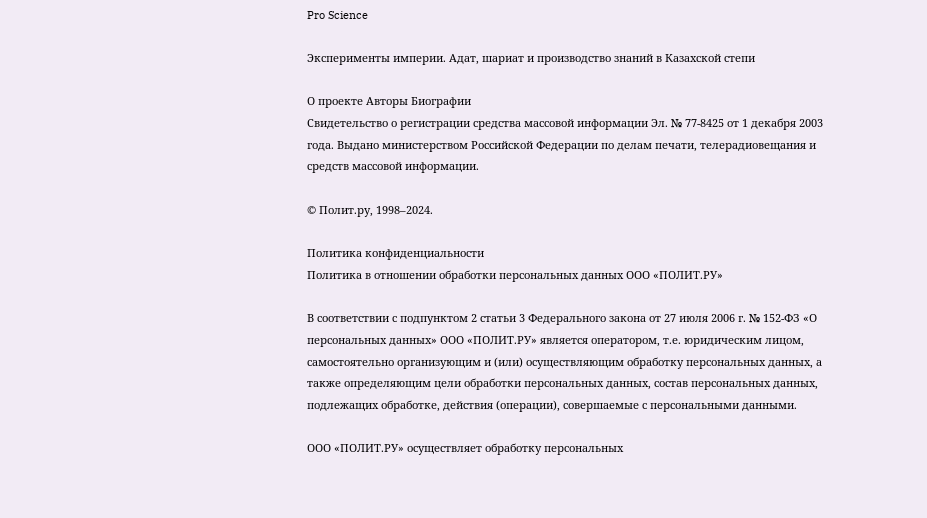Pro Science

Эксперименты империи. Адат, шариат и производство знаний в Казахской степи

О проекте Авторы Биографии
Свидетельство о регистрации средства массовой информации Эл. № 77-8425 от 1 декабря 2003 года. Выдано министерством Российской Федерации по делам печати, телерадиовещания и средств массовой информации.

© Полит.ру, 1998–2024.

Политика конфиденциальности
Политика в отношении обработки персональных данных ООО «ПОЛИТ.РУ»

В соответствии с подпунктом 2 статьи 3 Федерального закона от 27 июля 2006 г. № 152-ФЗ «О персональных данных» ООО «ПОЛИТ.РУ» является оператором, т.е. юридическим лицом, самостоятельно организующим и (или) осуществляющим обработку персональных данных, а также определяющим цели обработки персональных данных, состав персональных данных, подлежащих обработке, действия (операции), совершаемые с персональными данными.

ООО «ПОЛИТ.РУ» осуществляет обработку персональных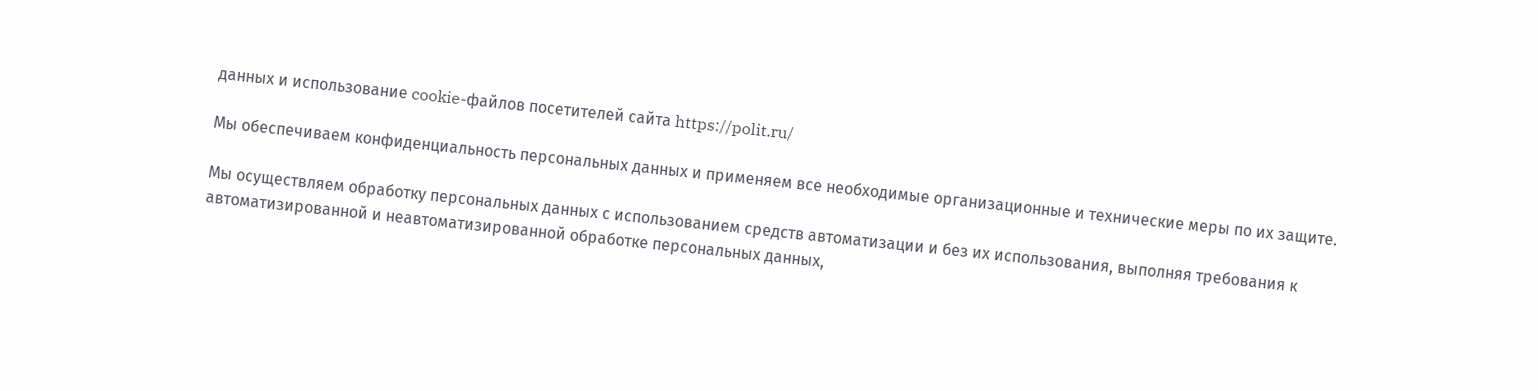данных и использование cookie-файлов посетителей сайта https://polit.ru/

Мы обеспечиваем конфиденциальность персональных данных и применяем все необходимые организационные и технические меры по их защите.

Мы осуществляем обработку персональных данных с использованием средств автоматизации и без их использования, выполняя требования к автоматизированной и неавтоматизированной обработке персональных данных,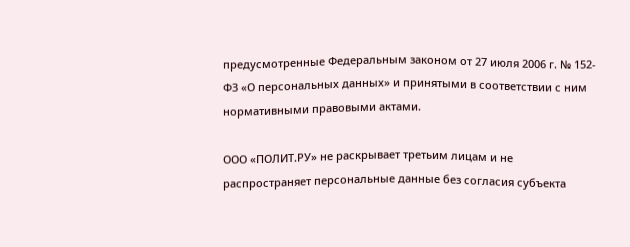предусмотренные Федеральным законом от 27 июля 2006 г. № 152-ФЗ «О персональных данных» и принятыми в соответствии с ним нормативными правовыми актами.

ООО «ПОЛИТ.РУ» не раскрывает третьим лицам и не распространяет персональные данные без согласия субъекта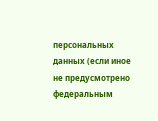персональных данных (если иное не предусмотрено федеральным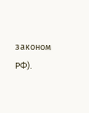законом РФ).